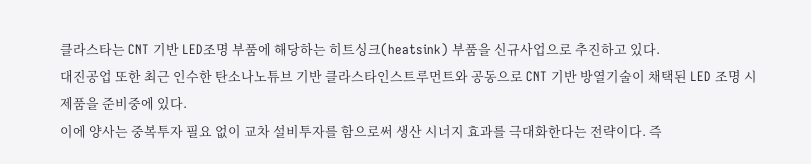클라스타는 CNT 기반 LED조명 부품에 해당하는 히트싱크(heatsink) 부품을 신규사업으로 추진하고 있다.
대진공업 또한 최근 인수한 탄소나노튜브 기반 클라스타인스트루먼트와 공동으로 CNT 기반 방열기술이 채택된 LED 조명 시제품을 준비중에 있다.
이에 양사는 중복투자 필요 없이 교차 설비투자를 함으로써 생산 시너지 효과를 극대화한다는 전략이다. 즉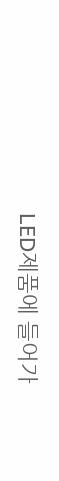LED제품에 들어가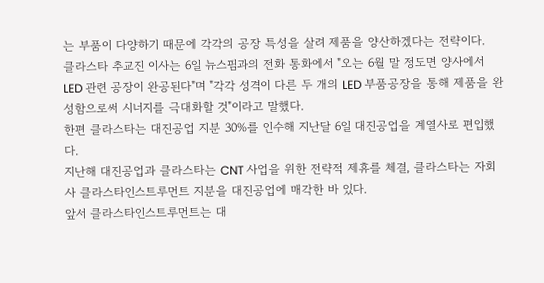는 부품이 다양하기 때문에 각각의 공장 특성을 살려 제품을 양산하겠다는 전략이다.
클라스타 추교진 이사는 6일 뉴스핌과의 전화 통화에서 "오는 6월 말 정도면 양사에서 LED 관련 공장이 완공된다"며 "각각 성격이 다른 두 개의 LED 부품공장을 통해 제품을 완성함으로써 시너지를 극대화할 것"이라고 말했다.
한편 클라스타는 대진공업 지분 30%를 인수해 지난달 6일 대진공업을 계열사로 편입했다.
지난해 대진공업과 클라스타는 CNT 사업을 위한 전략적 제휴를 체결, 클라스타는 자회사 클라스타인스트루먼트 지분을 대진공업에 매각한 바 있다.
앞서 클라스타인스트루먼트는 대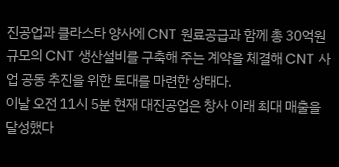진공업과 클라스타 양사에 CNT 원료공급과 함께 총 30억원 규모의 CNT 생산설비를 구축해 주는 계약을 체결해 CNT 사업 공동 추진을 위한 토대를 마련한 상태다.
이날 오전 11시 5분 현재 대진공업은 창사 이래 최대 매출을 달성했다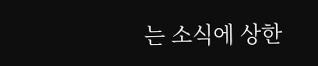는 소식에 상한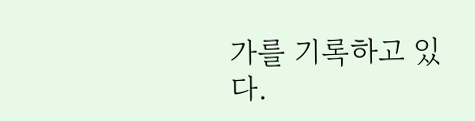가를 기록하고 있다.